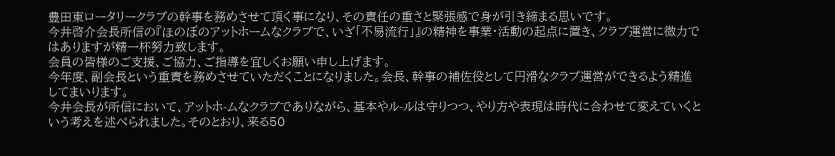豊田東ロータリークラブの幹事を務めさせて頂く事になり、その責任の重さと緊張感で身が引き締まる思いです。
今井啓介会長所信の『ほのぼのアットホームなクラブで、いざ「不易流行」』の精神を事業・活動の起点に置き、クラブ運営に微力ではありますが精一杯努力致します。
会員の皆様のご支援、ご協力、ご指導を宜しくお願い申し上げます。
今年度、副会長という重責を務めさせていただくことになりました。会長、幹事の補佐役として円滑なクラブ運営ができるよう精進してまいります。
今井会長が所信において、アットホ-ムなクラブでありながら、基本やル-ルは守りつつ、やり方や表現は時代に合わせて変えていくという考えを述べられました。そのとおり、来る50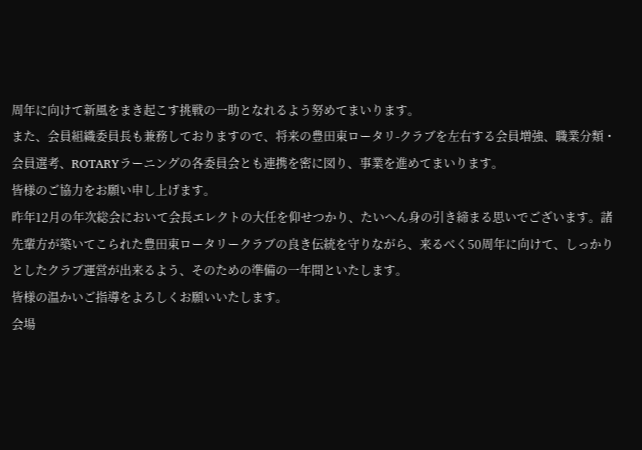周年に向けて新風をまき起こす挑戦の一助となれるよう努めてまいります。
また、会員組織委員長も兼務しておりますので、将来の豊田東ロータリ-クラブを左右する会員増強、職業分類・会員選考、ROTARYラーニングの各委員会とも連携を密に図り、事業を進めてまいります。
皆様のご協力をお願い申し上げます。
昨年12月の年次総会において会長エレクトの大任を仰せつかり、たいへん身の引き締まる思いでございます。諸先輩方が築いてこられた豊田東ロータリークラブの良き伝統を守りながら、来るべく50周年に向けて、しっかりとしたクラブ運営が出来るよう、そのための準備の一年間といたします。
皆様の温かいご指導をよろしくお願いいたします。
会場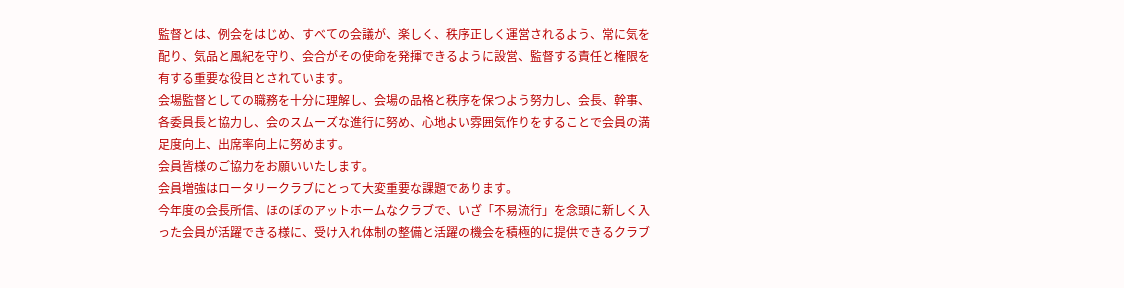監督とは、例会をはじめ、すべての会議が、楽しく、秩序正しく運営されるよう、常に気を配り、気品と風紀を守り、会合がその使命を発揮できるように設営、監督する責任と権限を有する重要な役目とされています。
会場監督としての職務を十分に理解し、会場の品格と秩序を保つよう努力し、会長、幹事、各委員長と協力し、会のスムーズな進行に努め、心地よい雰囲気作りをすることで会員の満足度向上、出席率向上に努めます。
会員皆様のご協力をお願いいたします。
会員増強はロータリークラブにとって大変重要な課題であります。
今年度の会長所信、ほのぼのアットホームなクラブで、いざ「不易流行」を念頭に新しく入った会員が活躍できる様に、受け入れ体制の整備と活躍の機会を積極的に提供できるクラブ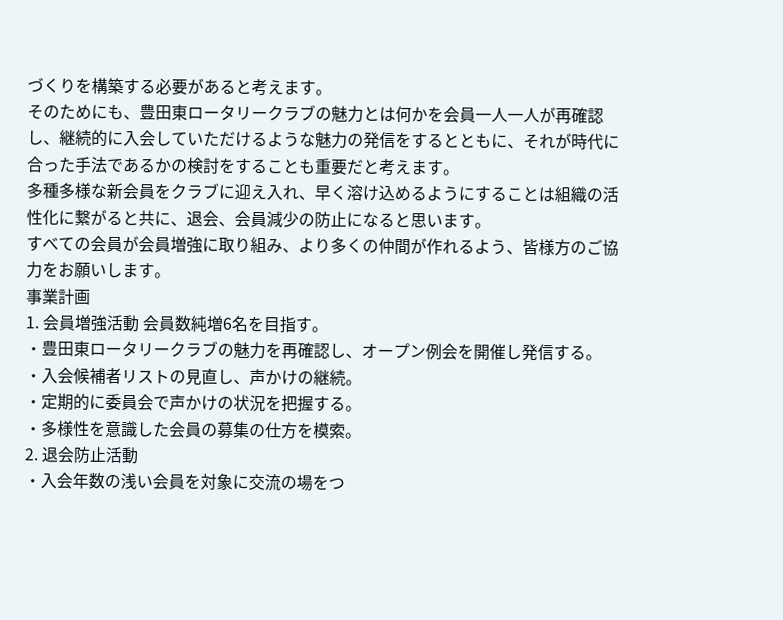づくりを構築する必要があると考えます。
そのためにも、豊田東ロータリークラブの魅力とは何かを会員一人一人が再確認し、継続的に入会していただけるような魅力の発信をするとともに、それが時代に合った手法であるかの検討をすることも重要だと考えます。
多種多様な新会員をクラブに迎え入れ、早く溶け込めるようにすることは組織の活性化に繋がると共に、退会、会員減少の防止になると思います。
すべての会員が会員増強に取り組み、より多くの仲間が作れるよう、皆様方のご協力をお願いします。
事業計画
1. 会員増強活動 会員数純増6名を目指す。
・豊田東ロータリークラブの魅力を再確認し、オープン例会を開催し発信する。
・入会候補者リストの見直し、声かけの継続。
・定期的に委員会で声かけの状況を把握する。
・多様性を意識した会員の募集の仕方を模索。
2. 退会防止活動
・入会年数の浅い会員を対象に交流の場をつ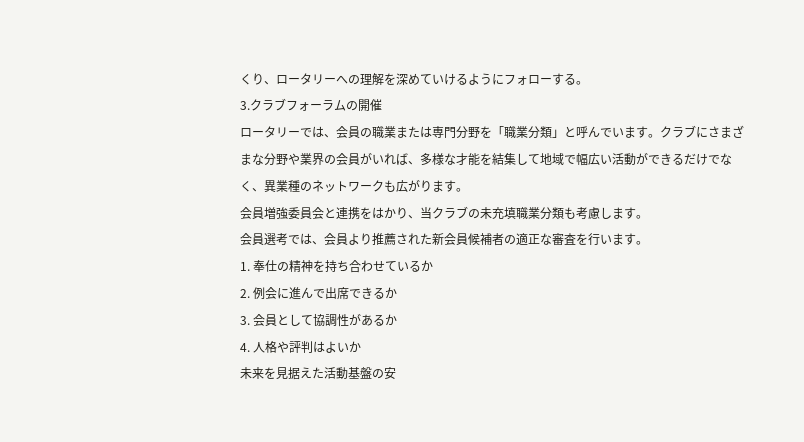くり、ロータリーへの理解を深めていけるようにフォローする。
3.クラブフォーラムの開催
ロータリーでは、会員の職業または専門分野を「職業分類」と呼んでいます。クラブにさまざまな分野や業界の会員がいれば、多様な才能を結集して地域で幅広い活動ができるだけでなく、異業種のネットワークも広がります。
会員増強委員会と連携をはかり、当クラブの未充填職業分類も考慮します。
会員選考では、会員より推薦された新会員候補者の適正な審査を行います。
1. 奉仕の精神を持ち合わせているか
2. 例会に進んで出席できるか
3. 会員として協調性があるか
4. 人格や評判はよいか
未来を見据えた活動基盤の安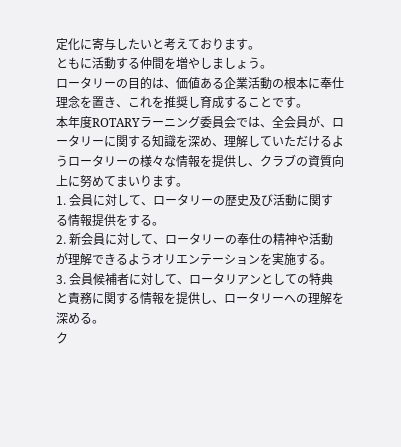定化に寄与したいと考えております。
ともに活動する仲間を増やしましょう。
ロータリーの目的は、価値ある企業活動の根本に奉仕理念を置き、これを推奨し育成することです。
本年度ROTARYラーニング委員会では、全会員が、ロータリーに関する知識を深め、理解していただけるようロータリーの様々な情報を提供し、クラブの資質向上に努めてまいります。
1. 会員に対して、ロータリーの歴史及び活動に関する情報提供をする。
2. 新会員に対して、ロータリーの奉仕の精神や活動が理解できるようオリエンテーションを実施する。
3. 会員候補者に対して、ロータリアンとしての特典と責務に関する情報を提供し、ロータリーへの理解を深める。
ク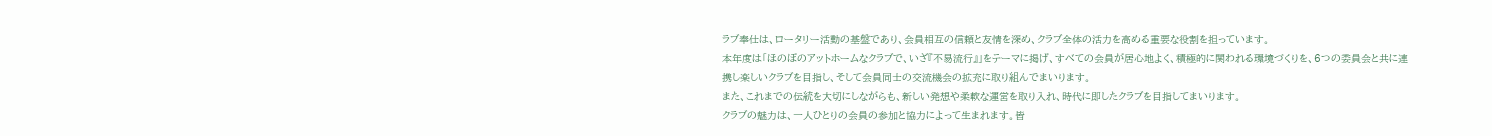ラブ奉仕は、ロータリー活動の基盤であり、会員相互の信頼と友情を深め、クラブ全体の活力を高める重要な役割を担っています。
本年度は「ほのぼのアットホームなクラブで、いざ『不易流行』」をテーマに掲げ、すべての会員が居心地よく、積極的に関われる環境づくりを、6つの委員会と共に連携し楽しいクラブを目指し、そして会員同士の交流機会の拡充に取り組んでまいります。
また、これまでの伝統を大切にしながらも、新しい発想や柔軟な運営を取り入れ、時代に即したクラブを目指してまいります。
クラブの魅力は、一人ひとりの会員の参加と協力によって生まれます。皆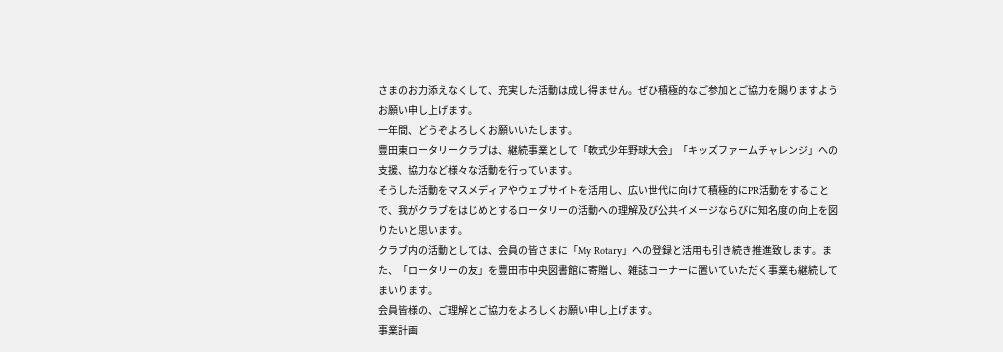さまのお力添えなくして、充実した活動は成し得ません。ぜひ積極的なご参加とご協力を賜りますようお願い申し上げます。
一年間、どうぞよろしくお願いいたします。
豊田東ロータリークラブは、継続事業として「軟式少年野球大会」「キッズファームチャレンジ」への支援、協力など様々な活動を行っています。
そうした活動をマスメディアやウェブサイトを活用し、広い世代に向けて積極的にPR活動をすることで、我がクラブをはじめとするロータリーの活動への理解及び公共イメージならびに知名度の向上を図りたいと思います。
クラブ内の活動としては、会員の皆さまに「My Rotary」への登録と活用も引き続き推進致します。また、「ロータリーの友」を豊田市中央図書館に寄贈し、雑誌コーナーに置いていただく事業も継続してまいります。
会員皆様の、ご理解とご協力をよろしくお願い申し上げます。
事業計画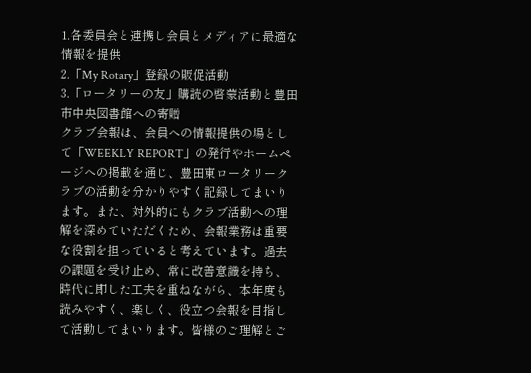1.各委員会と連携し会員とメディアに最適な情報を提供
2.「My Rotary」登録の販促活動
3.「ロータリーの友」購読の啓蒙活動と豊田市中央図書館への寄贈
クラブ会報は、会員への情報提供の場として「WEEKLY REPORT」の発行やホームページへの掲載を通じ、豊田東ロータリークラブの活動を分かりやすく記録してまいります。また、対外的にもクラブ活動への理解を深めていただくため、会報業務は重要な役割を担っていると考えています。過去の課題を受け止め、常に改善意識を持ち、時代に即した工夫を重ねながら、本年度も読みやすく、楽しく、役立つ会報を目指して活動してまいります。皆様のご理解とご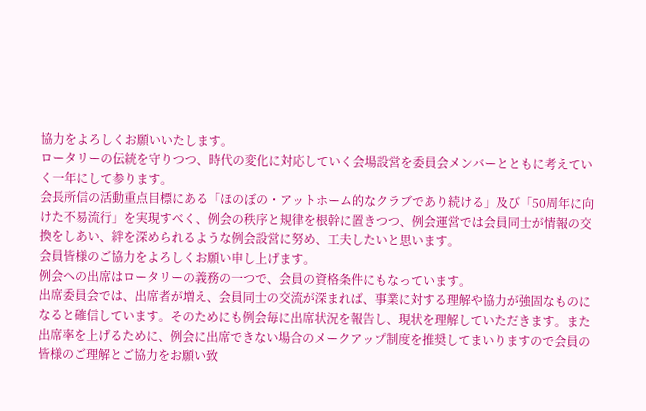協力をよろしくお願いいたします。
ロータリーの伝統を守りつつ、時代の変化に対応していく会場設営を委員会メンバーとともに考えていく一年にして参ります。
会長所信の活動重点目標にある「ほのぼの・アットホーム的なクラブであり続ける」及び「50周年に向けた不易流行」を実現すべく、例会の秩序と規律を根幹に置きつつ、例会運営では会員同士が情報の交換をしあい、絆を深められるような例会設営に努め、工夫したいと思います。
会員皆様のご協力をよろしくお願い申し上げます。
例会への出席はロータリーの義務の一つで、会員の資格条件にもなっています。
出席委員会では、出席者が増え、会員同士の交流が深まれば、事業に対する理解や協力が強固なものになると確信しています。そのためにも例会毎に出席状況を報告し、現状を理解していただきます。また出席率を上げるために、例会に出席できない場合のメークアップ制度を推奨してまいりますので会員の皆様のご理解とご協力をお願い致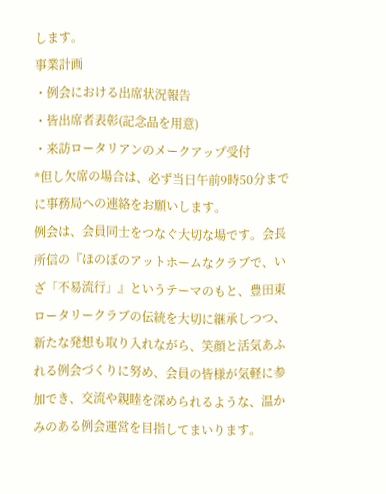します。
事業計画
・例会における出席状況報告
・皆出席者表彰(記念品を用意)
・来訪ロータリアンのメークアップ受付
*但し欠席の場合は、必ず当日午前9時50分までに事務局への連絡をお願いします。
例会は、会員同士をつなぐ大切な場です。会長所信の『ほのぼのアットホームなクラブで、いざ「不易流行」』というテーマのもと、豊田東ロータリークラブの伝統を大切に継承しつつ、新たな発想も取り入れながら、笑顔と活気あふれる例会づくりに努め、会員の皆様が気軽に参加でき、交流や親睦を深められるような、温かみのある例会運営を目指してまいります。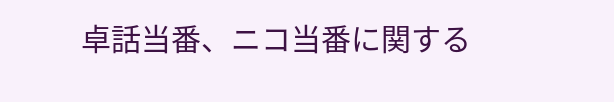卓話当番、ニコ当番に関する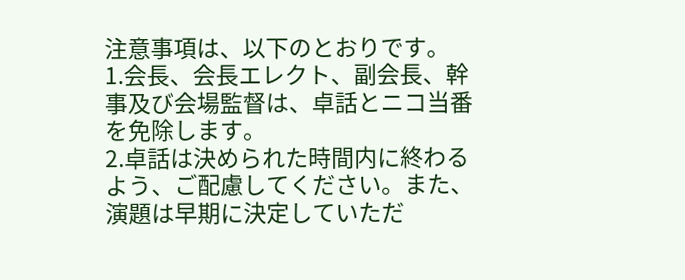注意事項は、以下のとおりです。
1.会長、会長エレクト、副会長、幹事及び会場監督は、卓話とニコ当番を免除します。
2.卓話は決められた時間内に終わるよう、ご配慮してください。また、演題は早期に決定していただ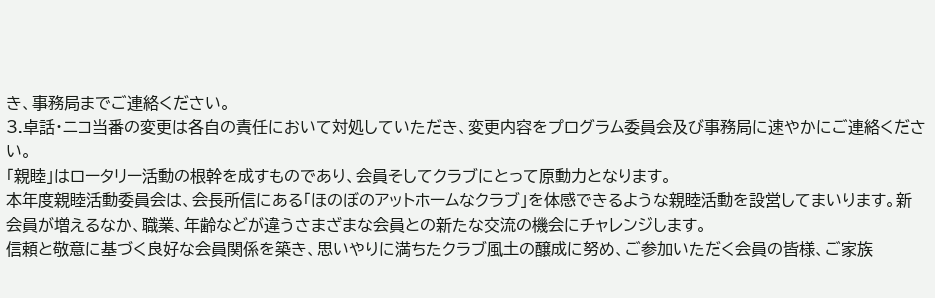き、事務局までご連絡ください。
3.卓話・ニコ当番の変更は各自の責任において対処していただき、変更内容をプログラム委員会及び事務局に速やかにご連絡ください。
「親睦」はロータリー活動の根幹を成すものであり、会員そしてクラブにとって原動力となります。
本年度親睦活動委員会は、会長所信にある「ほのぼのアットホームなクラブ」を体感できるような親睦活動を設営してまいります。新会員が増えるなか、職業、年齢などが違うさまざまな会員との新たな交流の機会にチャレンジします。
信頼と敬意に基づく良好な会員関係を築き、思いやりに満ちたクラブ風土の醸成に努め、ご参加いただく会員の皆様、ご家族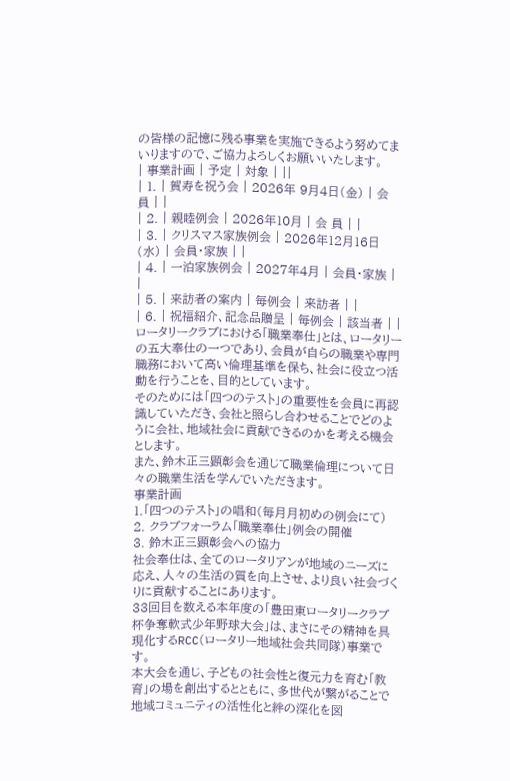の皆様の記憶に残る事業を実施できるよう努めてまいりますので、ご協力よろしくお願いいたします。
| 事業計画 | 予定 | 対象 | ||
| 1. | 賀寿を祝う会 | 2026年 9月4日(金) | 会 員 | |
| 2. | 親睦例会 | 2026年10月 | 会 員 | |
| 3. | クリスマス家族例会 | 2026年12月16日(水) | 会員・家族 | |
| 4. | 一泊家族例会 | 2027年4月 | 会員・家族 | |
| 5. | 来訪者の案内 | 毎例会 | 来訪者 | |
| 6. | 祝福紹介、記念品贈呈 | 毎例会 | 該当者 | |
ロータリークラブにおける「職業奉仕」とは、ロータリーの五大奉仕の一つであり、会員が自らの職業や専門職務において高い倫理基準を保ち、社会に役立つ活動を行うことを、目的としています。
そのためには「四つのテスト」の重要性を会員に再認識していただき、会社と照らし合わせることでどのように会社、地域社会に貢献できるのかを考える機会とします。
また、鈴木正三顕彰会を通じて職業倫理について日々の職業生活を学んでいただきます。
事業計画
1.「四つのテスト」の唱和(毎月月初めの例会にて)
2. クラブフォーラム「職業奉仕」例会の開催
3. 鈴木正三顕彰会への協力
社会奉仕は、全てのロータリアンが地域のニーズに応え、人々の生活の質を向上させ、より良い社会づくりに貢献することにあります。
33回目を数える本年度の「豊田東ロータリークラブ杯争奪軟式少年野球大会」は、まさにその精神を具現化するRCC(ロータリー地域社会共同隊)事業です。
本大会を通じ、子どもの社会性と復元力を育む「教育」の場を創出するとともに、多世代が繋がることで地域コミュニティの活性化と絆の深化を図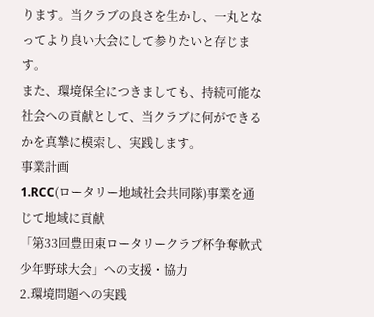ります。当クラブの良さを生かし、一丸となってより良い大会にして参りたいと存じます。
また、環境保全につきましても、持続可能な社会への貢献として、当クラブに何ができるかを真摯に模索し、実践します。
事業計画
1.RCC(ロータリー地域社会共同隊)事業を通じて地域に貢献
「第33回豊田東ロータリークラブ杯争奪軟式少年野球大会」への支援・協力
2.環境問題への実践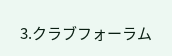3.クラブフォーラム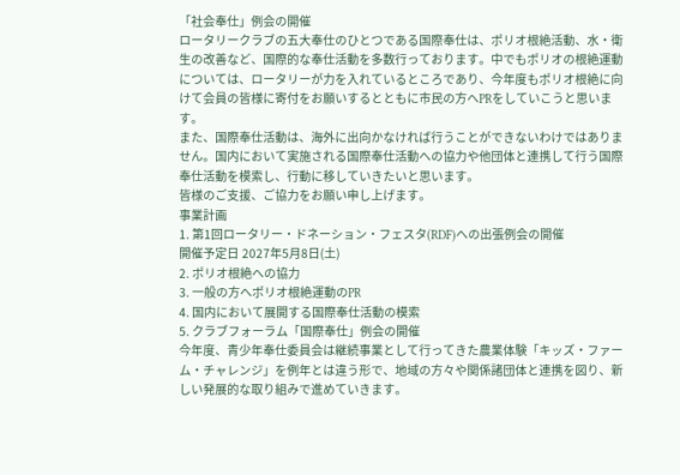「社会奉仕」例会の開催
ロータリークラブの五大奉仕のひとつである国際奉仕は、ポリオ根絶活動、水・衛生の改善など、国際的な奉仕活動を多数行っております。中でもポリオの根絶運動については、ロータリーが力を入れているところであり、今年度もポリオ根絶に向けて会員の皆様に寄付をお願いするとともに市民の方へPRをしていこうと思います。
また、国際奉仕活動は、海外に出向かなければ行うことができないわけではありません。国内において実施される国際奉仕活動への協力や他団体と連携して行う国際奉仕活動を模索し、行動に移していきたいと思います。
皆様のご支援、ご協力をお願い申し上げます。
事業計画
1. 第1回ロータリー・ドネーション・フェスタ(RDF)への出張例会の開催
開催予定日 2027年5月8日(土)
2. ポリオ根絶への協力
3. 一般の方へポリオ根絶運動のPR
4. 国内において展開する国際奉仕活動の模索
5. クラブフォーラム「国際奉仕」例会の開催
今年度、青少年奉仕委員会は継続事業として行ってきた農業体験「キッズ・ファーム・チャレンジ」を例年とは違う形で、地域の方々や関係諸団体と連携を図り、新しい発展的な取り組みで進めていきます。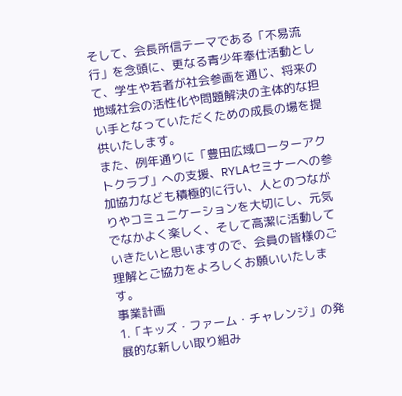そして、会長所信テーマである「不易流行」を念頭に、更なる青少年奉仕活動として、学生や若者が社会参画を通じ、将来の地域社会の活性化や問題解決の主体的な担い手となっていただくための成長の場を提供いたします。
また、例年通りに「豊田広域ローターアクトクラブ」への支援、RYLAセミナーへの参加協力なども積極的に行い、人とのつながりやコミュニケーションを大切にし、元気でなかよく楽しく、そして高潔に活動していきたいと思いますので、会員の皆様のご理解とご協力をよろしくお願いいたします。
事業計画
1.「キッズ・ファーム・チャレンジ」の発展的な新しい取り組み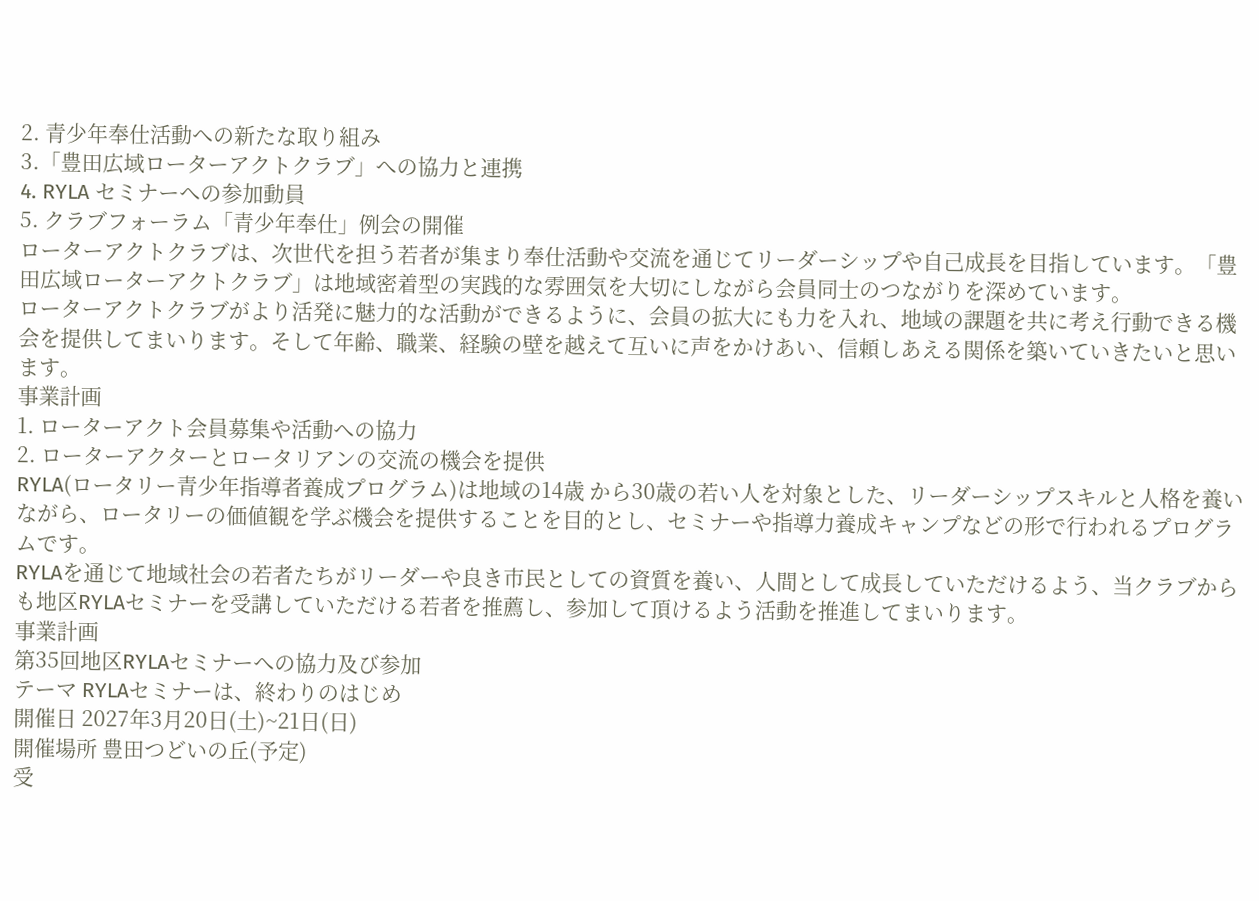2. 青少年奉仕活動への新たな取り組み
3.「豊田広域ローターアクトクラブ」への協力と連携
4. RYLA セミナーへの参加動員
5. クラブフォーラム「青少年奉仕」例会の開催
ローターアクトクラブは、次世代を担う若者が集まり奉仕活動や交流を通じてリーダーシップや自己成長を目指しています。「豊田広域ローターアクトクラブ」は地域密着型の実践的な雰囲気を大切にしながら会員同士のつながりを深めています。
ローターアクトクラブがより活発に魅力的な活動ができるように、会員の拡大にも力を入れ、地域の課題を共に考え行動できる機会を提供してまいります。そして年齢、職業、経験の壁を越えて互いに声をかけあい、信頼しあえる関係を築いていきたいと思います。
事業計画
1. ローターアクト会員募集や活動への協力
2. ローターアクターとロータリアンの交流の機会を提供
RYLA(ロータリー青少年指導者養成プログラム)は地域の14歳 から30歳の若い人を対象とした、リーダーシップスキルと人格を養いながら、ロータリーの価値観を学ぶ機会を提供することを目的とし、セミナーや指導力養成キャンプなどの形で行われるプログラムです。
RYLAを通じて地域社会の若者たちがリーダーや良き市民としての資質を養い、人間として成長していただけるよう、当クラブからも地区RYLAセミナーを受講していただける若者を推薦し、参加して頂けるよう活動を推進してまいります。
事業計画
第35回地区RYLAセミナーへの協力及び参加
テーマ RYLAセミナーは、終わりのはじめ
開催日 2027年3月20日(土)~21日(日)
開催場所 豊田つどいの丘(予定)
受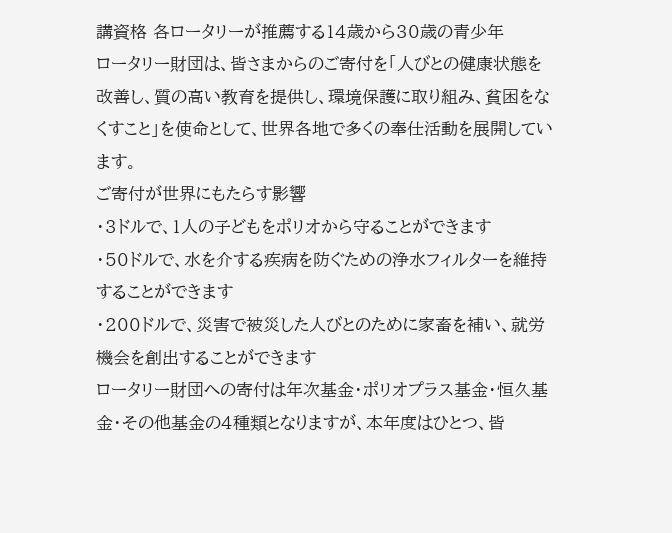講資格 各ロータリーが推薦する14歳から30歳の青少年
ロータリー財団は、皆さまからのご寄付を「人びとの健康状態を改善し、質の高い教育を提供し、環境保護に取り組み、貧困をなくすこと」を使命として、世界各地で多くの奉仕活動を展開しています。
ご寄付が世界にもたらす影響
・3ドルで、1人の子どもをポリオから守ることができます
・50ドルで、水を介する疾病を防ぐための浄水フィルターを維持することができます
・200ドルで、災害で被災した人びとのために家畜を補い、就労機会を創出することができます
ロータリー財団への寄付は年次基金・ポリオプラス基金・恒久基金・その他基金の4種類となりますが、本年度はひとつ、皆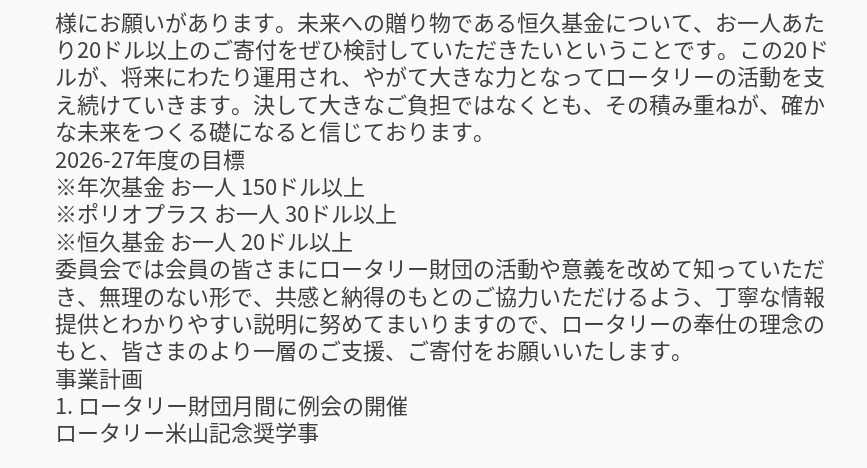様にお願いがあります。未来への贈り物である恒久基金について、お一人あたり20ドル以上のご寄付をぜひ検討していただきたいということです。この20ドルが、将来にわたり運用され、やがて大きな力となってロータリーの活動を支え続けていきます。決して大きなご負担ではなくとも、その積み重ねが、確かな未来をつくる礎になると信じております。
2026-27年度の目標
※年次基金 お一人 150ドル以上
※ポリオプラス お一人 30ドル以上
※恒久基金 お一人 20ドル以上
委員会では会員の皆さまにロータリー財団の活動や意義を改めて知っていただき、無理のない形で、共感と納得のもとのご協力いただけるよう、丁寧な情報提供とわかりやすい説明に努めてまいりますので、ロータリーの奉仕の理念のもと、皆さまのより一層のご支援、ご寄付をお願いいたします。
事業計画
1. ロータリー財団月間に例会の開催
ロータリー米山記念奨学事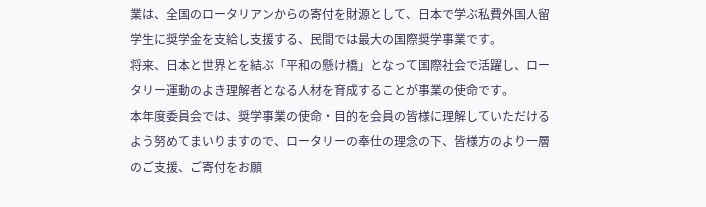業は、全国のロータリアンからの寄付を財源として、日本で学ぶ私費外国人留学生に奨学金を支給し支援する、民間では最大の国際奨学事業です。
将来、日本と世界とを結ぶ「平和の懸け橋」となって国際社会で活躍し、ロータリー運動のよき理解者となる人材を育成することが事業の使命です。
本年度委員会では、奨学事業の使命・目的を会員の皆様に理解していただけるよう努めてまいりますので、ロータリーの奉仕の理念の下、皆様方のより一層のご支援、ご寄付をお願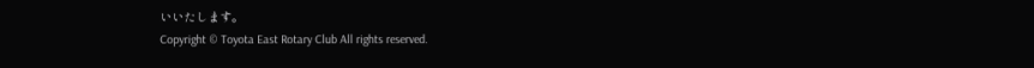いいたします。
Copyright © Toyota East Rotary Club All rights reserved.